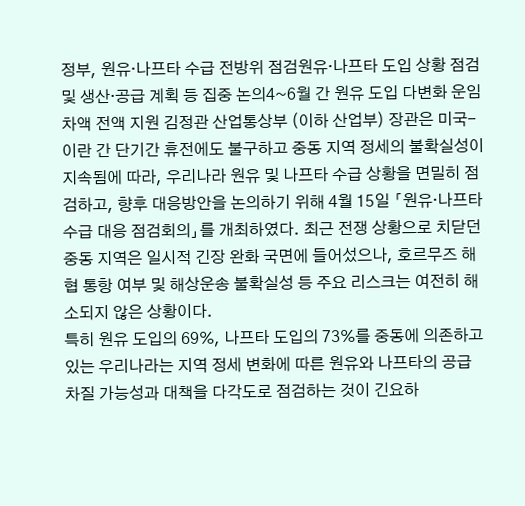정부, 원유·나프타 수급 전방위 점검원유·나프타 도입 상황 점검 및 생산·공급 계획 등 집중 논의4~6월 간 원유 도입 다변화 운임차액 전액 지원 김정관 산업통상부 (이하 산업부) 장관은 미국-이란 간 단기간 휴전에도 불구하고 중동 지역 정세의 불확실성이 지속됨에 따라, 우리나라 원유 및 나프타 수급 상황을 면밀히 점검하고, 향후 대응방안을 논의하기 위해 4월 15일 「원유·나프타 수급 대응 점검회의」를 개최하였다. 최근 전쟁 상황으로 치닫던 중동 지역은 일시적 긴장 완화 국면에 들어섰으나, 호르무즈 해협 통항 여부 및 해상운송 불확실성 등 주요 리스크는 여전히 해소되지 않은 상황이다.
특히 원유 도입의 69%, 나프타 도입의 73%를 중동에 의존하고 있는 우리나라는 지역 정세 변화에 따른 원유와 나프타의 공급 차질 가능성과 대책을 다각도로 점검하는 것이 긴요하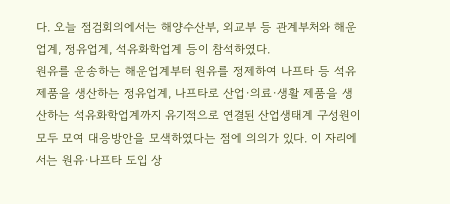다. 오늘 점검회의에서는 해양수산부, 외교부 등 관계부처와 해운업계, 정유업계, 석유화학업계 등이 참석하였다.
원유를 운송하는 해운업계부터 원유를 정제하여 나프타 등 석유제품을 생산하는 정유업계, 나프타로 산업·의료·생활 제품을 생산하는 석유화학업계까지 유기적으로 연결된 산업생태계 구성원이 모두 모여 대응방안을 모색하였다는 점에 의의가 있다. 이 자리에서는 원유·나프타 도입 상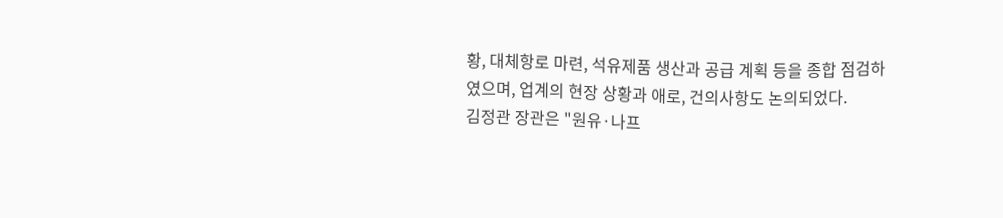황, 대체항로 마련, 석유제품 생산과 공급 계획 등을 종합 점검하였으며, 업계의 현장 상황과 애로, 건의사항도 논의되었다.
김정관 장관은 "원유·나프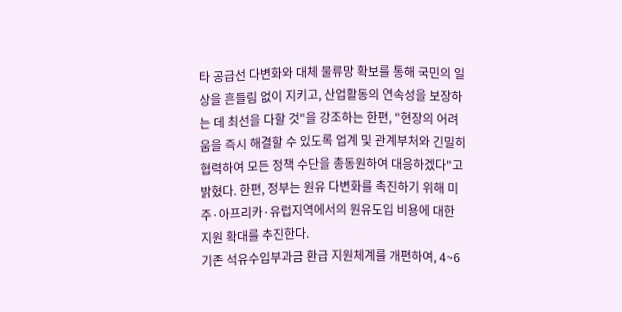타 공급선 다변화와 대체 물류망 확보를 통해 국민의 일상을 흔들림 없이 지키고, 산업활동의 연속성을 보장하는 데 최선을 다할 것"을 강조하는 한편, "현장의 어려움을 즉시 해결할 수 있도록 업계 및 관계부처와 긴밀히 협력하여 모든 정책 수단을 총동원하여 대응하겠다"고 밝혔다. 한편, 정부는 원유 다변화를 촉진하기 위해 미주·아프리카·유럽지역에서의 원유도입 비용에 대한 지원 확대를 추진한다.
기존 석유수입부과금 환급 지원체계를 개편하여, 4~6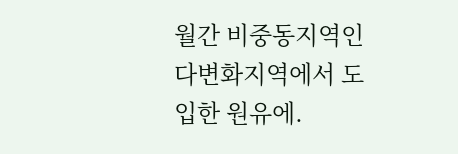월간 비중동지역인 다변화지역에서 도입한 원유에.